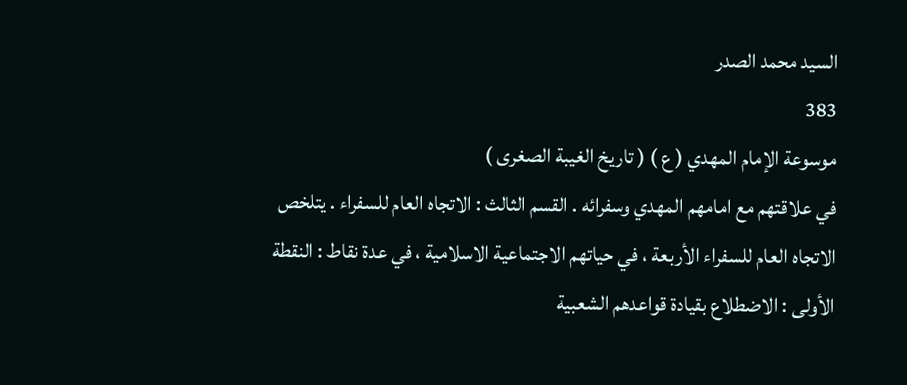السيد محمد الصدر
383
موسوعة الإمام المهدي ( ع ) ( تاريخ الغيبة الصغرى )
في علاقتهم مع امامهم المهدي وسفرائه . القسم الثالث : الاتجاه العام للسفراء . يتلخص الاتجاه العام للسفراء الأربعة ، في حياتهم الاجتماعية الاسلامية ، في عدة نقاط : النقطة الأولى : الاضطلاع بقيادة قواعدهم الشعبية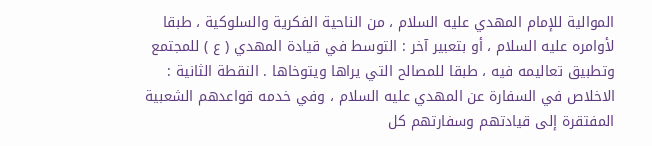الموالية للإمام المهدي عليه السلام ، من الناحية الفكرية والسلوكية ، طبقا لأوامره عليه السلام ، أو بتعبير آخر : التوسط في قيادة المهدي ( ع ) للمجتمع وتطبيق تعاليمه فيه ، طبقا للمصالح التي يراها ويتوخاها . النقطة الثانية : الاخلاص في السفارة عن المهدي عليه السلام ، وفي خدمه قواعدهم الشعبية المفتقرة إلى قيادتهم وسفارتهم كل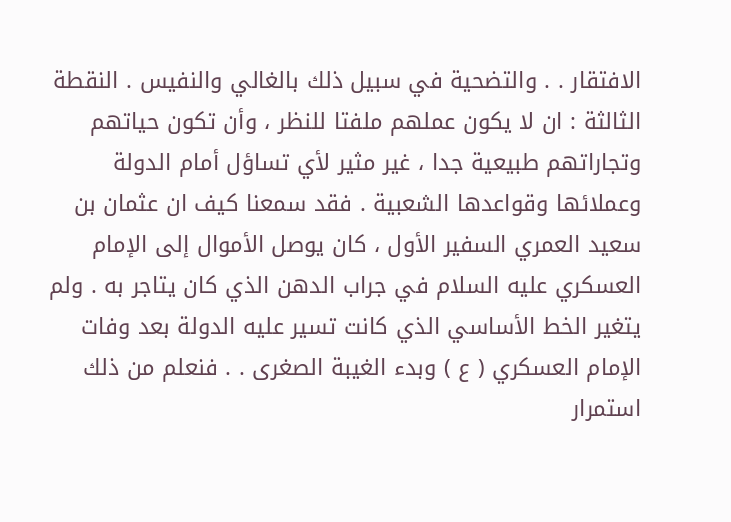الافتقار . . والتضحية في سبيل ذلك بالغالي والنفيس . النقطة الثالثة : ان لا يكون عملهم ملفتا للنظر ، وأن تكون حياتهم وتجاراتهم طبيعية جدا ، غير مثير لأي تساؤل أمام الدولة وعملائها وقواعدها الشعبية . فقد سمعنا كيف ان عثمان بن سعيد العمري السفير الأول ، كان يوصل الأموال إلى الإمام العسكري عليه السلام في جراب الدهن الذي كان يتاجر به . ولم يتغير الخط الأساسي الذي كانت تسير عليه الدولة بعد وفات الإمام العسكري ( ع ) وبدء الغيبة الصغرى . . فنعلم من ذلك استمرار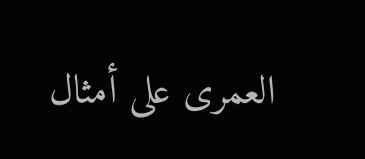العمرى على أمثال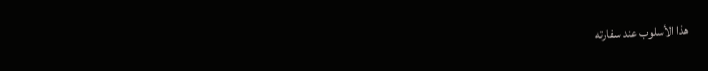هذا الأسلوب عند سفارته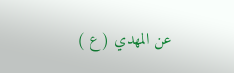عن المهدي ( ع )